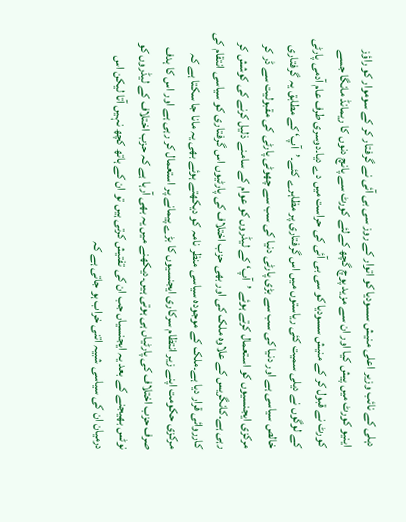دہلی کے نائب وزیر اعلی منیش سسودیا کو اتوار کے روز سی بی آئی نے گرفتار کر کے سوموار کو راؤز اینیو کورٹ میں پیش کیا اور ان سے مزید پوچ گچھ کےلئے کورٹ سے پانچ دنوں کا ریمانڈ مانگا جسے کورٹ نے قبول کر کے منیش سسودیا کو سی بی آئی کی حراست میں دے دیا۔دوسری طرف عام آدمی پارٹی کے لوگوں نے دیلی سمیت کئی ریاستوں میں اس گرفتاری پر مظاہرے کئے۔’آپ‘ کے مطابق یہ گرفتاری خالص سیاسی ہے اور دنیا کی سب سے بڑی پارٹی دنیا کی سب سے چھوٹی پارٹی کی مقبولیت سے ڈر کر مرکزی ایجنسیوں کو استعمال کرتے ہوئے ’آپ‘ کے لیڈروں کو عوام کے سامنے ذلیل کرنے کی کوشش کر رہی ہے۔کانگریس کے علاوہ ملک کی اور بھی حزب اختلاف کی پارٹیوں اس گرفتاری کو سیاسی انتقام کی کارروائی قرار دیا ہے۔ملک کے موجودہ سیاسی منظر نامہ کو دیکھتے ہوئے بھی یہ مانا جا سکتا ہے کہ مرکزی حکومت اپنے زیر انتظام سرکاری ایجنسیوں کا بڑے پیمانے پر استعمال کر رہی ہے اور اس کا ہدف صرف حزب اختلاف کی پارٹیاں ہی ہوتی ہیں۔دیکھنے میں یہ بھی آرہا ہے کہ حزب اختلاف کے لیڈروں کو نوٹس بھیجنے کے بعد یہ ایجنسیاں جب ان کی تفتیش کرتی ہیں تو ان کے ہاتھ کچھ نہیں آتا لیکن اس درمیان ان کی سیاسی شبیہ اتنی خراب ہو جاتی ہے کہ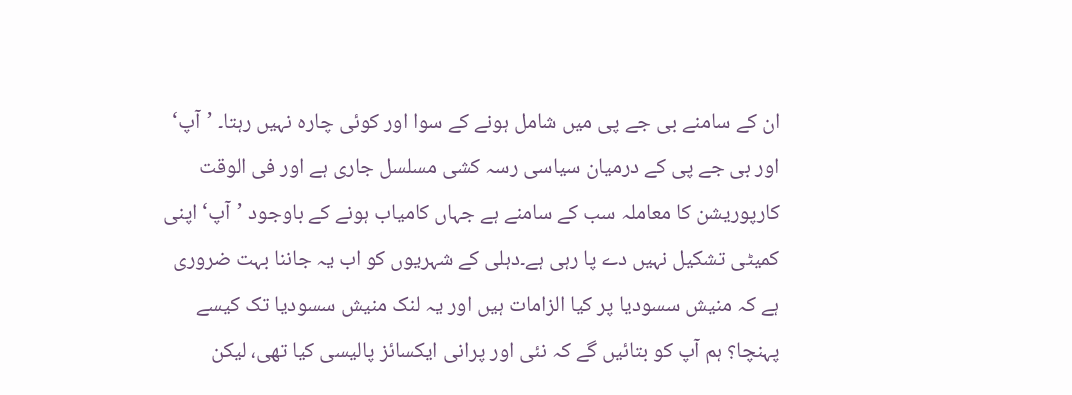ان کے سامنے بی جے پی میں شامل ہونے کے سوا اور کوئی چارہ نہیں رہتا۔ ’آپ‘ اور بی جے پی کے درمیان سیاسی رسہ کشی مسلسل جاری ہے اور فی الوقت کارپوریشن کا معاملہ سب کے سامنے ہے جہاں کامیاب ہونے کے باوجود ’آپ‘ اپنی کمیٹی تشکیل نہیں دے پا رہی ہے۔دہلی کے شہریوں کو اب یہ جاننا بہت ضروری ہے کہ منیش سسودیا پر کیا الزامات ہیں اور یہ لنک منیش سسودیا تک کیسے پہنچا؟ ہم آپ کو بتائیں گے کہ نئی اور پرانی ایکسائز پالیسی کیا تھی، لیکن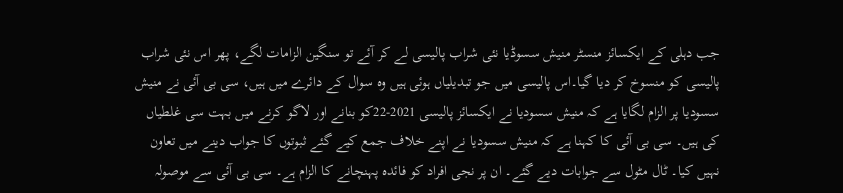جب دہلی کے ایکسائز منسٹر منیش سسوڈیا نئی شراب پالیسی لے کر آئے تو سنگین الزامات لگے، پھر اس نئی شراب پالیسی کو منسوخ کر دیا گیا۔اس پالیسی میں جو تبدیلیاں ہوئی ہیں وہ سوال کے دائرے میں ہیں، سی بی آئی نے منیش سسودیا پر الزام لگایا ہے کہ منیش سسودیا نے ایکسائز پالیسی 2021-22کو بنانے اور لاگو کرنے میں بہت سی غلطیاں کی ہیں۔ سی بی آئی کا کہنا ہے کہ منیش سسودیا نے اپنے خلاف جمع کیے گئے ثبوتوں کا جواب دینے میں تعاون نہیں کیا۔ ٹال مٹول سے جوابات دیے گئے۔ ان پر نجی افراد کو فائدہ پہنچانے کا الزام ہے۔ سی بی آئی سے موصولہ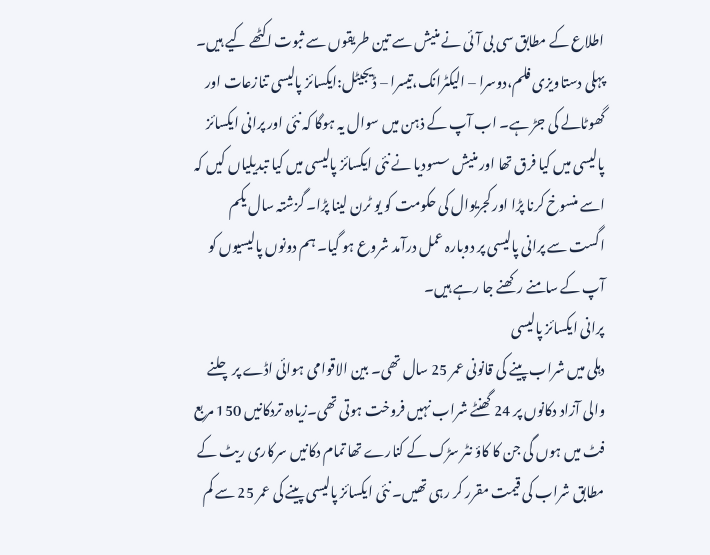اطلاع کے مطابق سی بی آئی نے منیش سے تین طریقوں سے ثبوت اکٹھے کیے ہیں۔
پہلی دستاویزی فلم،دوسرا – الیکٹرانک،تیسرا – ڈیجیٹل:ایکسائز پالیسی تنازعات اور گھوٹالے کی جڑ ہے۔ اب آپ کے ذہن میں سوال یہ ہوگا کہ نئی اور پرانی ایکسائز پالیسی میں کیا فرق تھا اور منیش سسودیا نے نئی ایکسائز پالیسی میں کیا تبدیلیاں کیں کہ اسے منسوخ کرنا پڑا اور کجریوال کی حکومت کو یو ٹرن لینا پڑا۔ گزشتہ سال یکم اگست سے پرانی پالیسی پر دوبارہ عمل درآمد شروع ہو گیا۔ ہم دونوں پالیسیوں کو آپ کے سامنے رکھنے جا رہے ہیں۔
پرانی ایکسائز پالیسی
دہلی میں شراب پینے کی قانونی عمر 25 سال تھی۔ بین الاقوامی ہوائی اڈے پر چلنے والی آزاد دکانوں پر 24 گھنٹے شراب نہیں فروخت ہوتی تھی۔زیادہ تردکانیں 150 مربع فٹ میں ہوں گی جن کا کاؤ نٹر سڑک کے کنارے تھا تمام دکانیں سرکاری ریٹ کے مطابق شراب کی قیمت مقرر کر رہی تھیں۔ نئی ایکسائز پالیسی پینے کی عمر 25 سے کم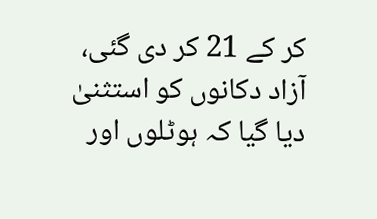کر کے 21 کر دی گئی، آزاد دکانوں کو استثنیٰ دیا گیا کہ ہوٹلوں اور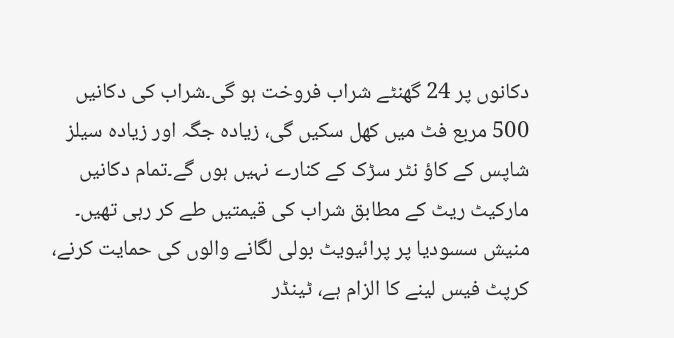دکانوں پر 24 گھنٹے شراب فروخت ہو گی۔شراب کی دکانیں 500 مربع فٹ میں کھل سکیں گی، زیادہ جگہ اور زیادہ سیلز شاپس کے کاؤ نٹر سڑک کے کنارے نہیں ہوں گے۔تمام دکانیں مارکیٹ ریٹ کے مطابق شراب کی قیمتیں طے کر رہی تھیں۔ منیش سسودیا پر پرائیویٹ بولی لگانے والوں کی حمایت کرنے، کرپٹ فیس لینے کا الزام ہے، ٹینڈر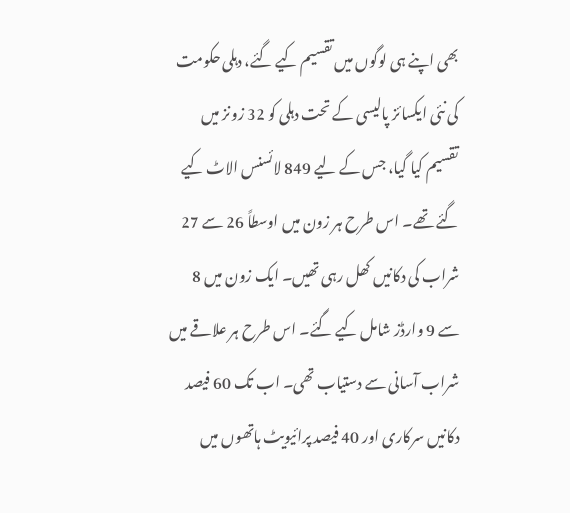بھی اپنے ہی لوگوں میں تقسیم کیے گئے، دہلی حکومت کی نئی ایکسائز پالیسی کے تحت دہلی کو 32 زونز میں تقسیم کیا گیا، جس کے لیے 849 لائسنس الاٹ کیے گئے تھے۔ اس طرح ہر زون میں اوسطاً 26 سے 27 شراب کی دکانیں کھل رہی تھیں۔ ایک زون میں 8 سے 9 وارڈز شامل کیے گئے۔ اس طرح ہر علاقے میں شراب آسانی سے دستیاب تھی۔ اب تک 60 فیصد دکانیں سرکاری اور 40 فیصد پرائیویٹ ہاتھوں میں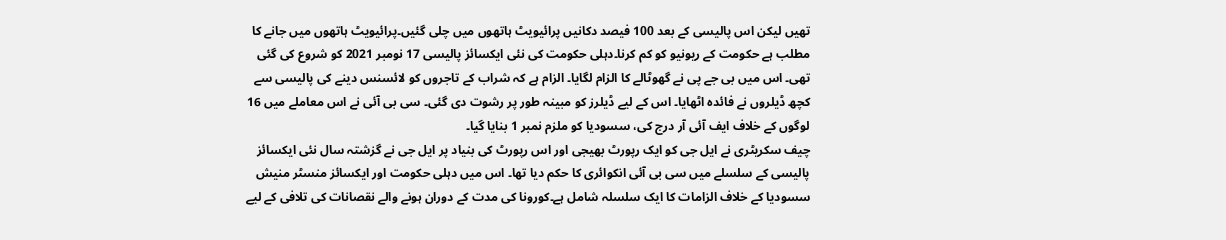تھیں لیکن اس پالیسی کے بعد 100 فیصد دکانیں پرائیویٹ ہاتھوں میں چلی گئیں۔پرائیویٹ ہاتھوں میں جانے کا مطلب ہے حکومت کے ریونیو کو کم کرنا۔دہلی حکومت کی نئی ایکسائز پالیسی 17 نومبر 2021 کو شروع کی گئی تھی۔ اس میں بی جے پی نے گھوٹالے کا الزام لگایا۔ الزام ہے کہ شراب کے تاجروں کو لائسنس دینے کی پالیسی سے کچھ ڈیلروں نے فائدہ اٹھایا۔ اس کے لیے ڈیلرز کو مبینہ طور پر رشوت دی گئی۔ سی بی آئی نے اس معاملے میں 16 لوگوں کے خلاف ایف آئی آر درج کی، سسودیا کو ملزم نمبر 1 بنایا گیا۔
چیف سکریٹری نے ایل جی کو ایک رپورٹ بھیجی اور اس رپورٹ کی بنیاد پر ایل جی نے گزشتہ سال نئی ایکسائز پالیسی کے سلسلے میں سی بی آئی انکوائری کا حکم دیا تھا۔ اس میں دہلی حکومت اور ایکسائز منسٹر منیش سسودیا کے خلاف الزامات کا ایک سلسلہ شامل ہے۔کورونا کی مدت کے دوران ہونے والے نقصانات کی تلافی کے لیے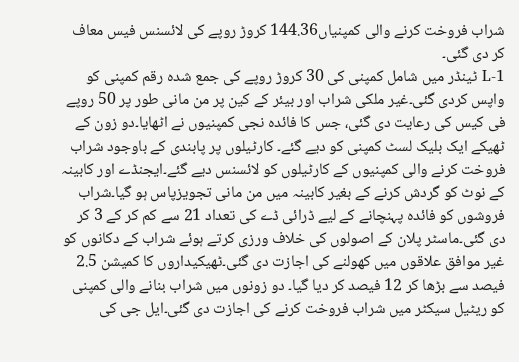شراب فروخت کرنے والی کمپنیاں144.36 کروڑ روپے کی لائسنس فیس معاف کر دی گئی۔
L-1 ٹینڈر میں شامل کمپنی کی 30 کروڑ روپے کی جمع شدہ رقم کمپنی کو واپس کردی گئی۔غیر ملکی شراب اور بیئر کے کین پر من مانی طور پر 50 روپے فی کیس کی رعایت دی گئی، جس کا فائدہ نجی کمپنیوں نے اٹھایا۔دو زون کے ٹھیکے ایک بلیک لسٹ کمپنی کو دیے گئے۔ کارٹیلوں پر پابندی کے باوجود شراب فروخت کرنے والی کمپنیوں کے کارٹیلوں کو لائسنس دیے گئے۔ایجنڈے اور کابینہ کے نوٹ کو گردش کرنے کے بغیر کابینہ میں من مانی تجویزپاس ہو گیا۔شراب فروشوں کو فائدہ پہنچانے کے لیے ڈرائی ڈے کی تعداد 21 سے کم کر کے 3 کر دی گئی۔ماسٹر پلان کے اصولوں کی خلاف ورزی کرتے ہوئے شراب کے دکانوں کو غیر موافق علاقوں میں کھولنے کی اجازت دی گئی۔ٹھیکیداروں کا کمیشن 2.5 فیصد سے بڑھا کر 12 فیصد کر دیا گیا۔ دو زونوں میں شراب بنانے والی کمپنی کو ریٹیل سیکٹر میں شراب فروخت کرنے کی اجازت دی گئی۔ایل جی کی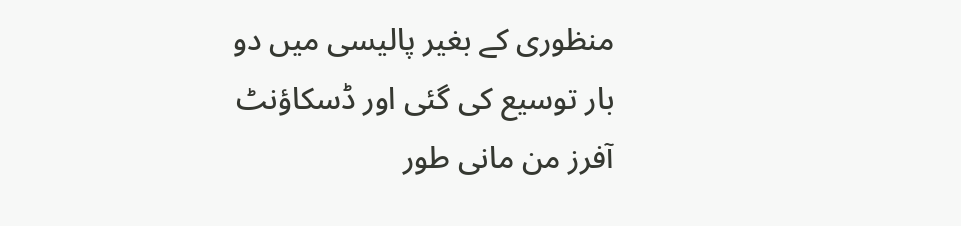منظوری کے بغیر پالیسی میں دو بار توسیع کی گئی اور ڈسکاؤنٹ آفرز من مانی طور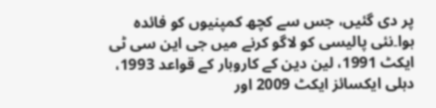پر دی گئیں، جس سے کچھ کمپنیوں کو فائدہ ہوا۔نئی پالیسی کو لاگو کرنے میں جی این سی ٹی ایکٹ 1991، لین دین کے کاروبار کے قواعد 1993، دہلی ایکسائز ایکٹ 2009 اور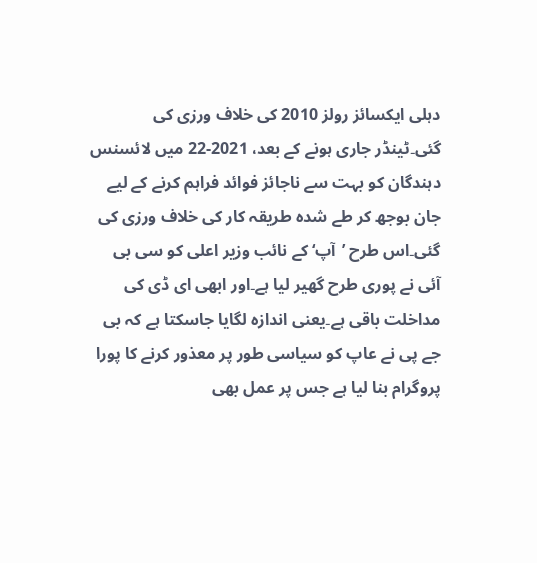دہلی ایکسائز رولز 2010 کی خلاف ورزی کی گئی۔ٹینڈر جاری ہونے کے بعد، 2021-22 میں لائسنس دہندگان کو بہت سے ناجائز فوائد فراہم کرنے کے لیے جان بوجھ کر طے شدہ طریقہ کار کی خلاف ورزی کی گئی۔اس طرح ’آپ‘ کے نائب وزیر اعلی کو سی بی آئی نے پوری طرح گھیر لیا ہے۔اور ابھی ای ڈی کی مداخلت باقی ہے۔یعنی اندازہ لگایا جاسکتا ہے کہ بی جے پی نے عاپ کو سیاسی طور پر معذور کرنے کا پورا پروگرام بنا لیا ہے جس پر عمل بھی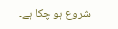شروع ہو چکا ہے۔